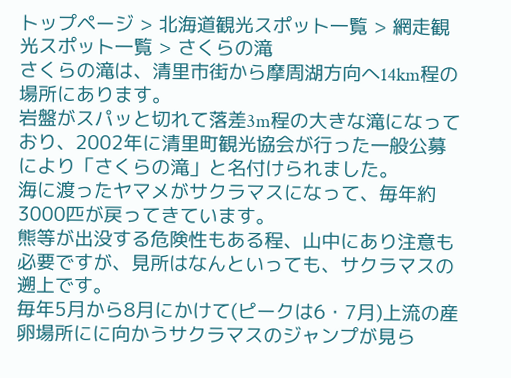トップページ > 北海道観光スポット一覧 > 網走観光スポット一覧 > さくらの滝
さくらの滝は、清里市街から摩周湖方向へ14km程の場所にあります。
岩盤がスパッと切れて落差3m程の大きな滝になっており、2002年に清里町観光協会が行った一般公募により「さくらの滝」と名付けられました。
海に渡ったヤマメがサクラマスになって、毎年約3000匹が戻ってきています。
熊等が出没する危険性もある程、山中にあり注意も必要ですが、見所はなんといっても、サクラマスの遡上です。
毎年5月から8月にかけて(ピークは6・7月)上流の産卵場所にに向かうサクラマスのジャンプが見ら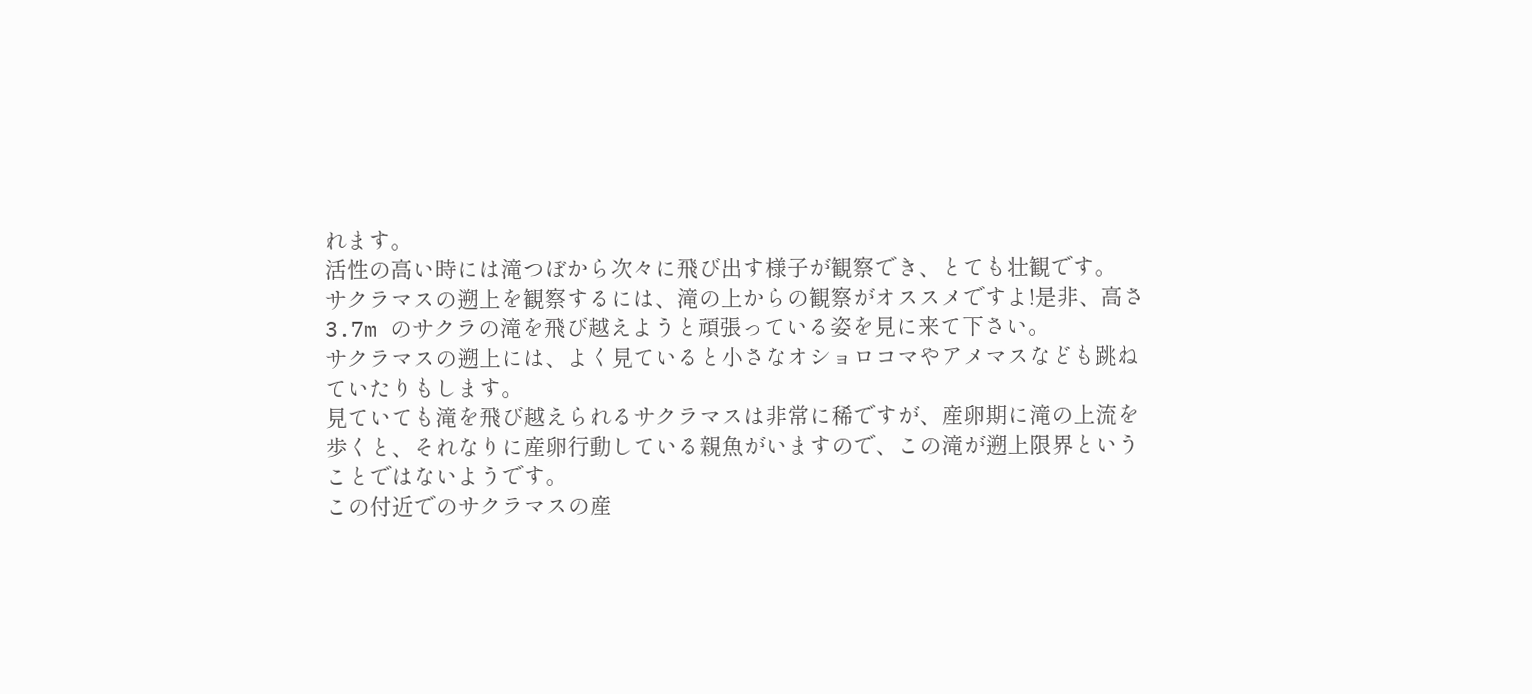れます。
活性の高い時には滝つぼから次々に飛び出す様子が観察でき、とても壮観です。
サクラマスの遡上を観察するには、滝の上からの観察がオススメですよ!是非、高さ 3.7m のサクラの滝を飛び越えようと頑張っている姿を見に来て下さい。
サクラマスの遡上には、よく見ていると小さなオショロコマやアメマスなども跳ねていたりもします。
見ていても滝を飛び越えられるサクラマスは非常に稀ですが、産卵期に滝の上流を歩くと、それなりに産卵行動している親魚がいますので、この滝が遡上限界ということではないようです。
この付近でのサクラマスの産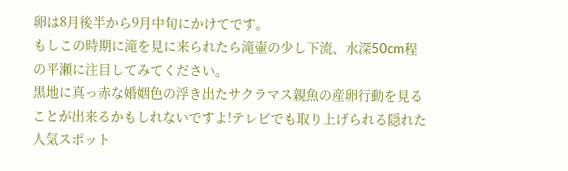卵は8月後半から9月中旬にかけてです。
もしこの時期に滝を見に来られたら滝壷の少し下流、水深50cm程の平瀬に注目してみてください。
黒地に真っ赤な婚姻色の浮き出たサクラマス親魚の産卵行動を見ることが出来るかもしれないですよ!テレビでも取り上げられる隠れた人気スポット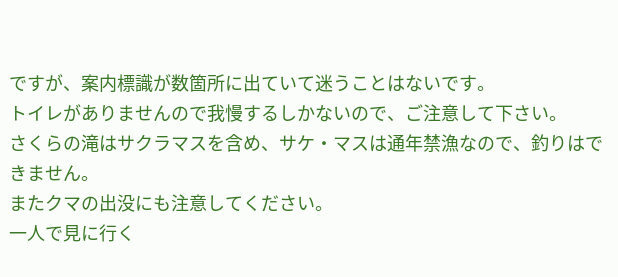ですが、案内標識が数箇所に出ていて迷うことはないです。
トイレがありませんので我慢するしかないので、ご注意して下さい。
さくらの滝はサクラマスを含め、サケ・マスは通年禁漁なので、釣りはできません。
またクマの出没にも注意してください。
一人で見に行く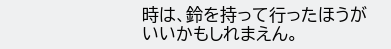時は、鈴を持って行ったほうがいいかもしれまえん。